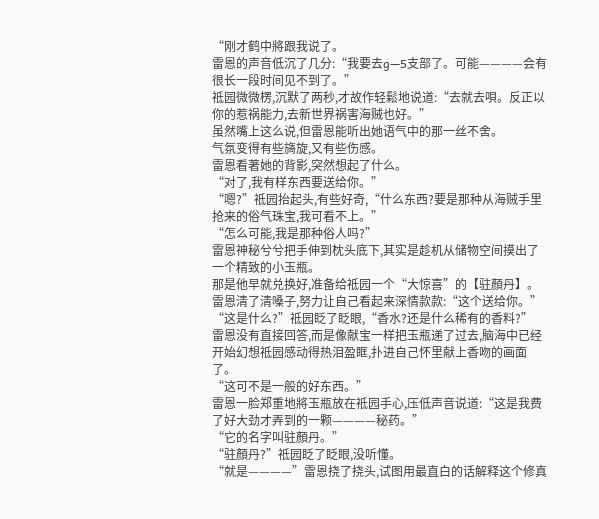“刚才鹤中將跟我说了。
雷恩的声音低沉了几分:“我要去g—5支部了。可能————会有很长一段时间见不到了。”
祗园微微楞,沉默了两秒,才故作轻鬆地说道:“去就去唄。反正以你的惹祸能力,去新世界祸害海贼也好。”
虽然嘴上这么说,但雷恩能听出她语气中的那一丝不舍。
气氛变得有些旖旋,又有些伤感。
雷恩看著她的背影,突然想起了什么。
“对了,我有样东西要送给你。”
“嗯?”祗园抬起头,有些好奇,“什么东西?要是那种从海贼手里抢来的俗气珠宝,我可看不上。”
“怎么可能,我是那种俗人吗?”
雷恩神秘兮兮把手伸到枕头底下,其实是趁机从储物空间摸出了一个精致的小玉瓶。
那是他早就兑换好,准备给祗园一个“大惊喜”的【驻顏丹】。
雷恩清了清嗓子,努力让自己看起来深情款款:“这个送给你。”
“这是什么?”祗园眨了眨眼,“香水?还是什么稀有的香料?”
雷恩没有直接回答,而是像献宝一样把玉瓶递了过去,脑海中已经开始幻想祗园感动得热泪盈眶,扑进自己怀里献上香吻的画面了。
“这可不是一般的好东西。”
雷恩一脸郑重地將玉瓶放在祗园手心,压低声音说道:“这是我费了好大劲才弄到的一颗————秘药。”
“它的名字叫驻顏丹。”
“驻顏丹?”祗园眨了眨眼,没听懂。
“就是————”雷恩挠了挠头,试图用最直白的话解释这个修真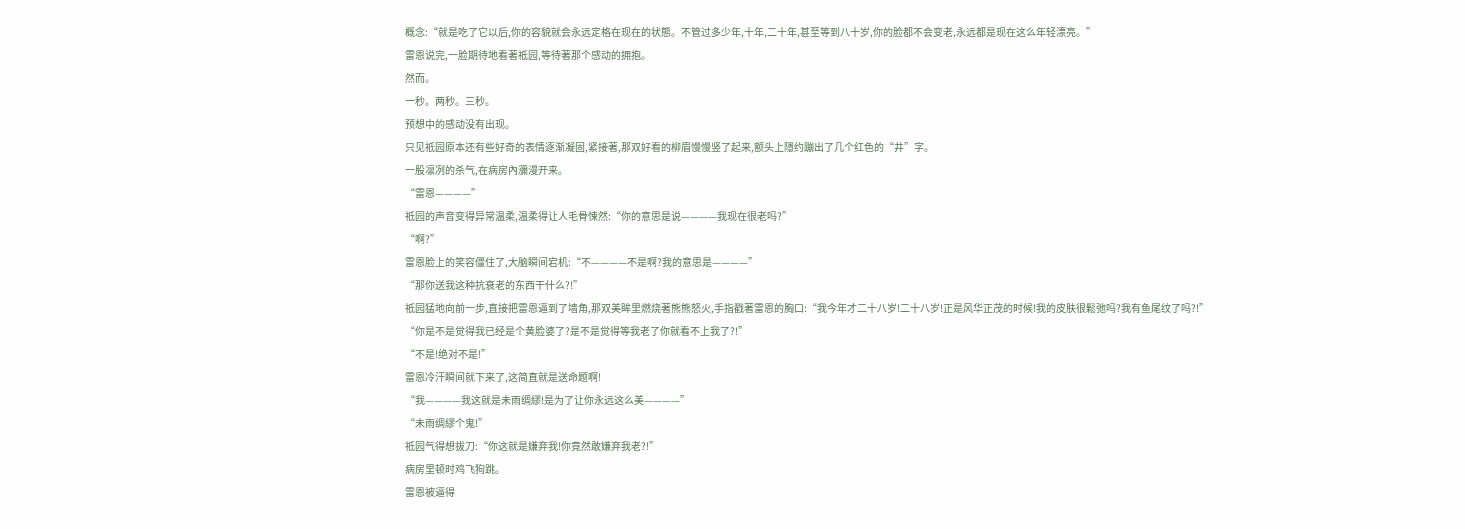概念:“就是吃了它以后,你的容貌就会永远定格在现在的状態。不管过多少年,十年,二十年,甚至等到八十岁,你的脸都不会变老,永远都是现在这么年轻漂亮。”
雷恩说完,一脸期待地看著祗园,等待著那个感动的拥抱。
然而。
一秒。两秒。三秒。
预想中的感动没有出现。
只见祗园原本还有些好奇的表情逐渐凝固,紧接著,那双好看的柳眉慢慢竖了起来,额头上隱约蹦出了几个红色的“井”字。
一股凛冽的杀气,在病房內瀰漫开来。
“雷恩————”
祗园的声音变得异常温柔,温柔得让人毛骨悚然:“你的意思是说————我现在很老吗?”
“啊?”
雷恩脸上的笑容僵住了,大脑瞬间宕机:“不————不是啊?我的意思是————”
“那你送我这种抗衰老的东西干什么?!”
祗园猛地向前一步,直接把雷恩逼到了墙角,那双美眸里燃烧著熊熊怒火,手指戳著雷恩的胸口:“我今年才二十八岁!二十八岁!正是风华正茂的时候!我的皮肤很鬆弛吗?我有鱼尾纹了吗?!”
“你是不是觉得我已经是个黄脸婆了?是不是觉得等我老了你就看不上我了?!”
“不是!绝对不是!”
雷恩冷汗瞬间就下来了,这简直就是送命题啊!
“我————我这就是未雨绸繆!是为了让你永远这么美————”
“未雨绸繆个鬼!”
祗园气得想拔刀:“你这就是嫌弃我!你竟然敢嫌弃我老?!”
病房里顿时鸡飞狗跳。
雷恩被逼得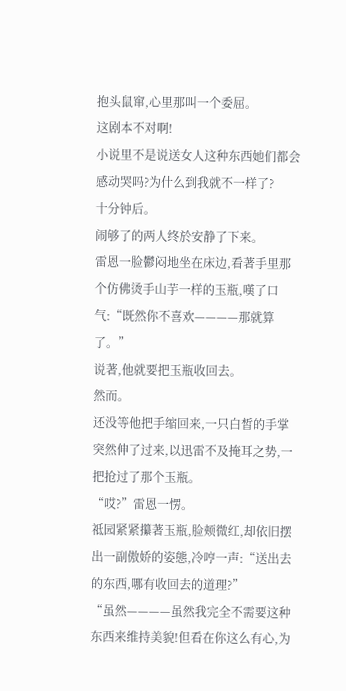抱头鼠窜,心里那叫一个委屈。
这剧本不对啊!
小说里不是说送女人这种东西她们都会感动哭吗?为什么到我就不一样了?
十分钟后。
闹够了的两人终於安静了下来。
雷恩一脸鬱闷地坐在床边,看著手里那个仿佛烫手山芋一样的玉瓶,嘆了口气:“既然你不喜欢————那就算了。”
说著,他就要把玉瓶收回去。
然而。
还没等他把手缩回来,一只白皙的手掌突然伸了过来,以迅雷不及掩耳之势,一把抢过了那个玉瓶。
“哎?”雷恩一愣。
祗园紧紧攥著玉瓶,脸颊微红,却依旧摆出一副傲娇的姿態,冷哼一声:“送出去的东西,哪有收回去的道理?”
“虽然————虽然我完全不需要这种东西来维持美貌!但看在你这么有心,为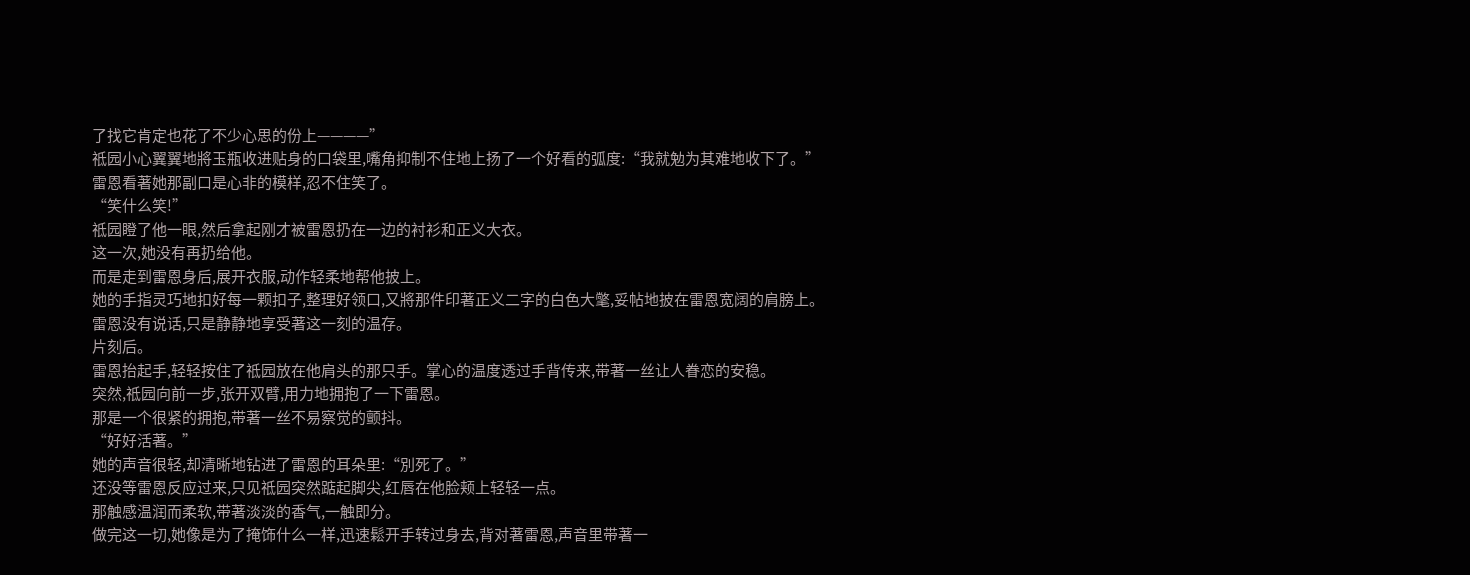了找它肯定也花了不少心思的份上————”
祗园小心翼翼地將玉瓶收进贴身的口袋里,嘴角抑制不住地上扬了一个好看的弧度:“我就勉为其难地收下了。”
雷恩看著她那副口是心非的模样,忍不住笑了。
“笑什么笑!”
祗园瞪了他一眼,然后拿起刚才被雷恩扔在一边的衬衫和正义大衣。
这一次,她没有再扔给他。
而是走到雷恩身后,展开衣服,动作轻柔地帮他披上。
她的手指灵巧地扣好每一颗扣子,整理好领口,又將那件印著正义二字的白色大氅,妥帖地披在雷恩宽阔的肩膀上。
雷恩没有说话,只是静静地享受著这一刻的温存。
片刻后。
雷恩抬起手,轻轻按住了祗园放在他肩头的那只手。掌心的温度透过手背传来,带著一丝让人眷恋的安稳。
突然,祗园向前一步,张开双臂,用力地拥抱了一下雷恩。
那是一个很紧的拥抱,带著一丝不易察觉的颤抖。
“好好活著。”
她的声音很轻,却清晰地钻进了雷恩的耳朵里:“別死了。”
还没等雷恩反应过来,只见祗园突然踮起脚尖,红唇在他脸颊上轻轻一点。
那触感温润而柔软,带著淡淡的香气,一触即分。
做完这一切,她像是为了掩饰什么一样,迅速鬆开手转过身去,背对著雷恩,声音里带著一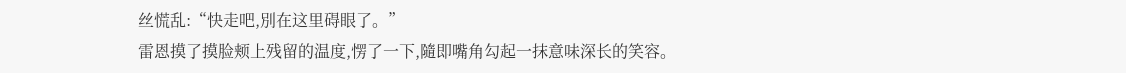丝慌乱:“快走吧,別在这里碍眼了。”
雷恩摸了摸脸颊上残留的温度,愣了一下,隨即嘴角勾起一抹意味深长的笑容。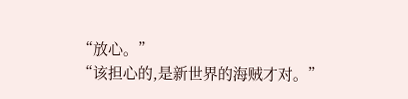“放心。”
“该担心的,是新世界的海贼才对。”